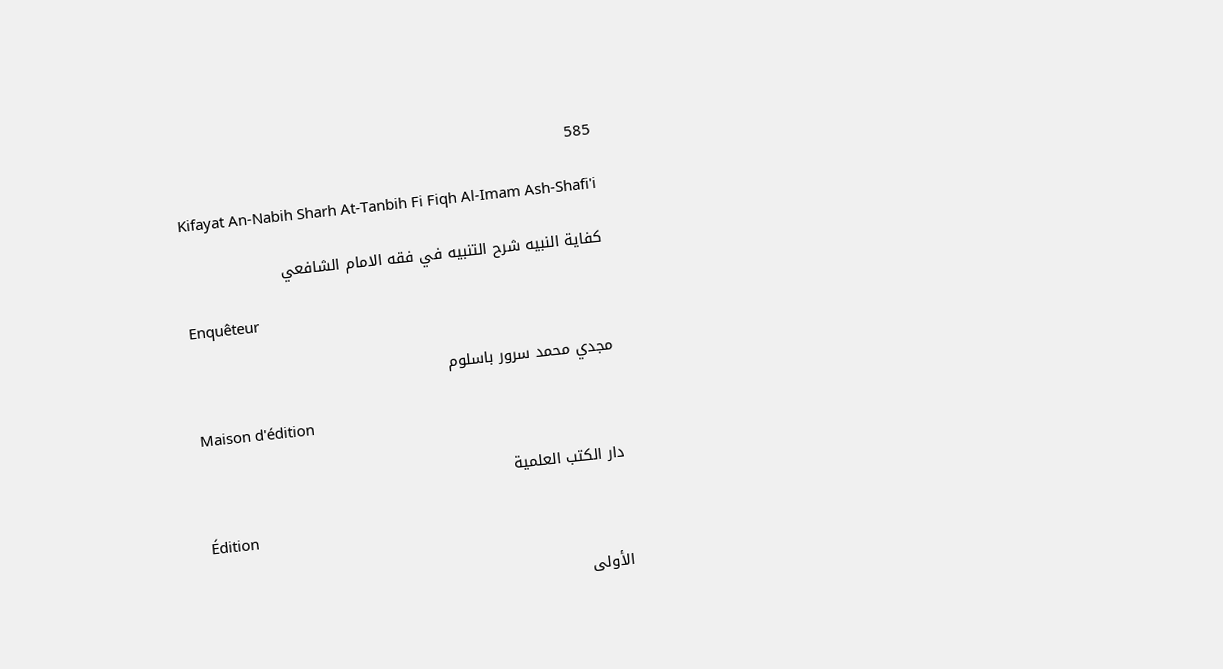585

Kifayat An-Nabih Sharh At-Tanbih Fi Fiqh Al-Imam Ash-Shafi'i

كفاية النبيه شرح التنبيه في فقه الامام الشافعي

Enquêteur

مجدي محمد سرور باسلوم

Maison d'édition

دار الكتب العلمية

Édition

الأولى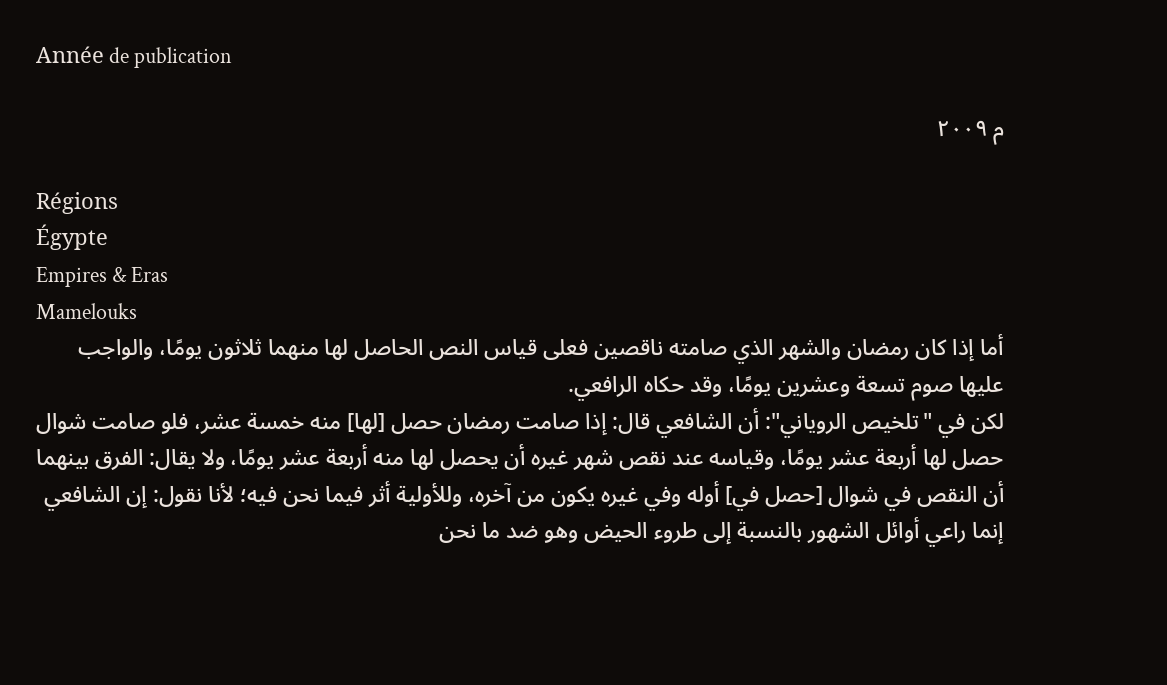Année de publication

م ٢٠٠٩

Régions
Égypte
Empires & Eras
Mamelouks
أما إذا كان رمضان والشهر الذي صامته ناقصين فعلى قياس النص الحاصل لها منهما ثلاثون يومًا، والواجب عليها صوم تسعة وعشرين يومًا، وقد حكاه الرافعي.
لكن في "تلخيص الروياني": أن الشافعي قال: إذا صامت رمضان حصل [لها] منه خمسة عشر، فلو صامت شوال حصل لها أربعة عشر يومًا، وقياسه عند نقص شهر غيره أن يحصل لها منه أربعة عشر يومًا، ولا يقال: الفرق بينهما أن النقص في شوال [حصل في] أوله وفي غيره يكون من آخره، وللأولية أثر فيما نحن فيه؛ لأنا نقول: إن الشافعي إنما راعي أوائل الشهور بالنسبة إلى طروء الحيض وهو ضد ما نحن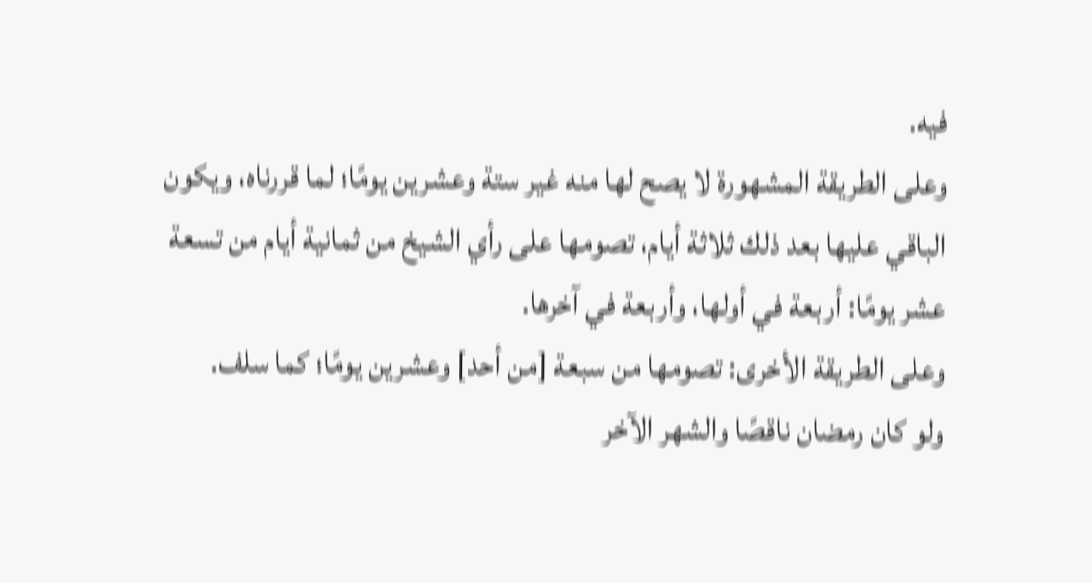فيه.
وعلى الطريقة المشهورة لا يصح لها منه غير ستة وعشرين يومًا؛ لما قررناه، ويكون الباقي عليها بعد ذلك ثلاثة أيام، تصومها على رأي الشيخ من ثمانية أيام من تسعة عشر يومًا: أربعة في أولها، وأربعة في آخرها.
وعلى الطريقة الأخرى: تصومها من سبعة [من أحد] وعشرين يومًا؛ كما سلف.
ولو كان رمضان ناقصًا والشهر الآخر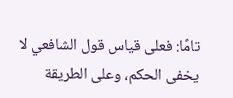تامًا: فعلى قياس قول الشافعي لا يخفى الحكم، وعلى الطريقة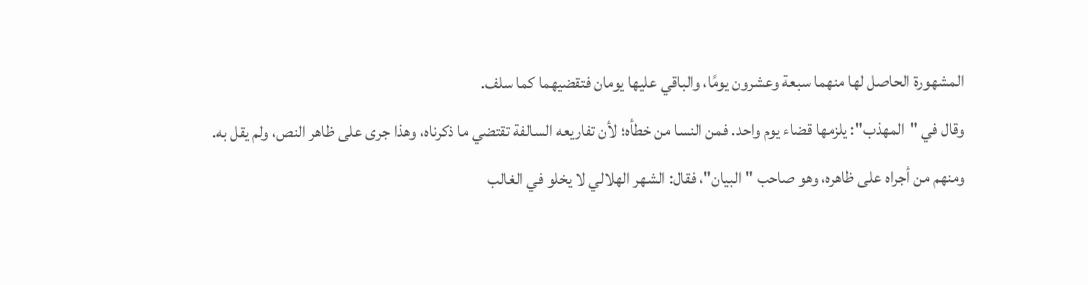المشهورة الحاصل لها منهما سبعة وعشرون يومًا، والباقي عليها يومان فتقضيهما كما سلف.
وقال في "المهذب": يلزمها قضاء يوم واحد. فمن النسا من خطأه؛ لأن تفاريعه السالفة تقتضي ما ذكرناه، وهذا جرى على ظاهر النص، ولم يقل به.
ومنهم من أجراه على ظاهره، وهو صاحب "البيان"، فقال: الشهر الهلالي لا يخلو في الغالب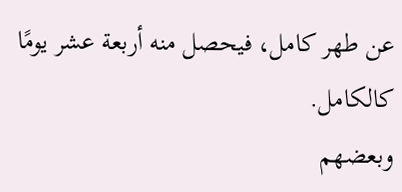عن طهر كامل، فيحصل منه أربعة عشر يومًا كالكامل.
وبعضهم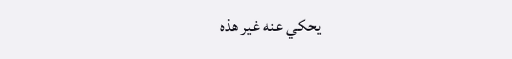يحكي عنه غير هذه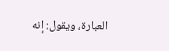العبارة، ويقول: إنه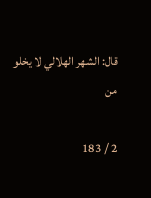قال: الشهر الهلالي لا يخلو من

2 / 183